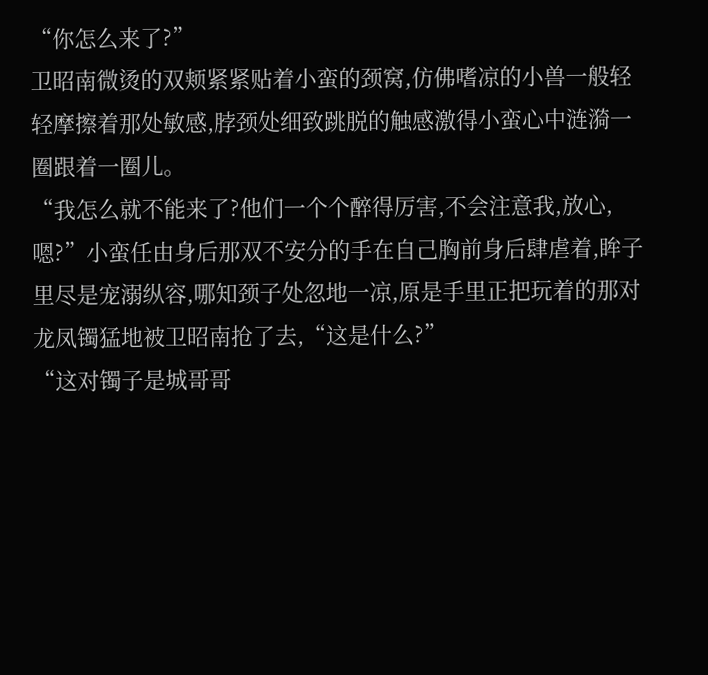“你怎么来了?”
卫昭南微烫的双颊紧紧贴着小蛮的颈窝,仿佛嗜凉的小兽一般轻轻摩擦着那处敏感,脖颈处细致跳脱的触感激得小蛮心中涟漪一圈跟着一圈儿。
“我怎么就不能来了?他们一个个醉得厉害,不会注意我,放心,嗯?”小蛮任由身后那双不安分的手在自己胸前身后肆虐着,眸子里尽是宠溺纵容,哪知颈子处忽地一凉,原是手里正把玩着的那对龙凤镯猛地被卫昭南抢了去,“这是什么?”
“这对镯子是城哥哥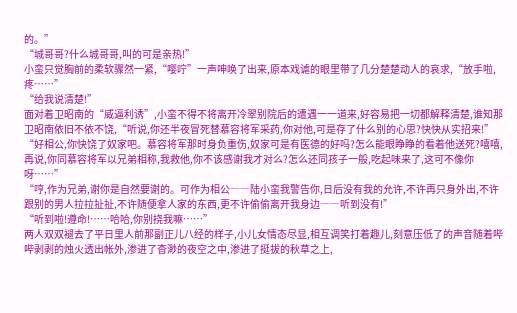的。”
“城哥哥?什么城哥哥,叫的可是亲热!”
小蛮只觉胸前的柔软骤然一紧,“嘤咛”一声呻唤了出来,原本戏谑的眼里带了几分楚楚动人的哀求,“放手啦,疼……”
“给我说清楚!”
面对着卫昭南的“威逼利诱”,小蛮不得不将离开冷翠别院后的遭遇一一道来,好容易把一切都解释清楚,谁知那卫昭南依旧不依不饶,“听说,你还半夜冒死替慕容将军采药,你对他,可是存了什么别的心思?快快从实招来!”
“好相公,你快饶了奴家吧。慕容将军那时身负重伤,奴家可是有医德的好吗?怎么能眼睁睁的看着他送死?嘻嘻,再说,你同慕容将军以兄弟相称,我救他,你不该感谢我才对么?怎么还同孩子一般,吃起味来了,这可不像你呀……”
“哼,作为兄弟,谢你是自然要谢的。可作为相公――陆小蛮我警告你,日后没有我的允许,不许再只身外出,不许跟别的男人拉拉扯扯,不许随便拿人家的东西,更不许偷偷离开我身边――听到没有!”
“听到啦!遵命!……哈哈,你别挠我嘛……”
两人双双褪去了平日里人前那副正儿八经的样子,小儿女情态尽显,相互调笑打着趣儿,刻意压低了的声音随着哔哔剥剥的烛火透出帐外,渗进了杳渺的夜空之中,渗进了挺拔的秋草之上,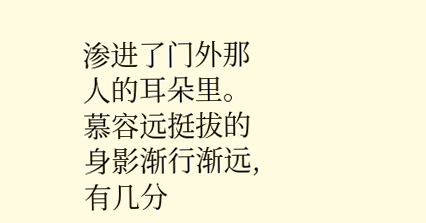渗进了门外那人的耳朵里。
慕容远挺拔的身影渐行渐远,有几分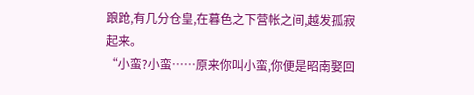踉跄,有几分仓皇,在暮色之下营帐之间,越发孤寂起来。
“小蛮?小蛮……原来你叫小蛮,你便是昭南娶回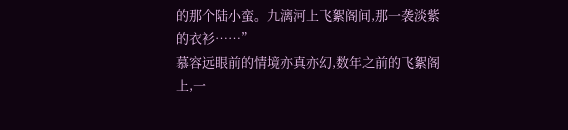的那个陆小蛮。九漓河上飞絮阁间,那一袭淡紫的衣衫……”
慕容远眼前的情境亦真亦幻,数年之前的飞絮阁上,一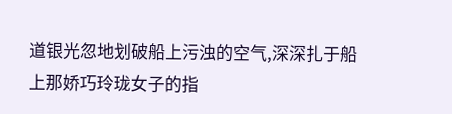道银光忽地划破船上污浊的空气,深深扎于船上那娇巧玲珑女子的指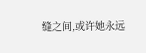缝之间,或许她永远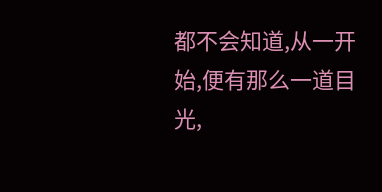都不会知道,从一开始,便有那么一道目光,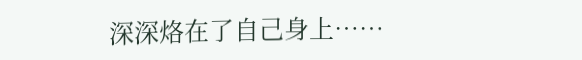深深烙在了自己身上……